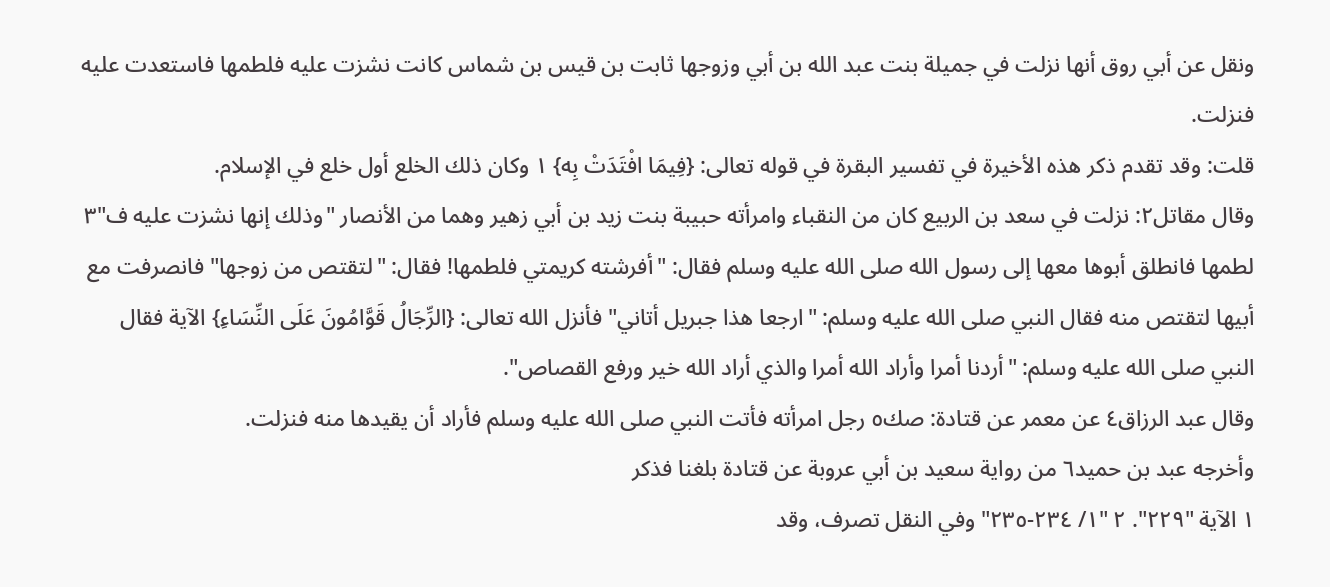ونقل عن أبي روق أنها نزلت في جميلة بنت عبد الله بن أبي وزوجها ثابت بن قيس بن شماس كانت نشزت عليه فلطمها فاستعدت عليه فنزلت.
قلت: وقد تقدم ذكر هذه الأخيرة في تفسير البقرة في قوله تعالى: {فِيمَا افْتَدَتْ بِه} ١ وكان ذلك الخلع أول خلع في الإسلام.
وقال مقاتل٢: نزلت في سعد بن الربيع كان من النقباء وامرأته حبيبة بنت زيد بن أبي زهير وهما من الأنصار "وذلك إنها نشزت عليه ف"٣ لطمها فانطلق أبوها معها إلى رسول الله صلى الله عليه وسلم فقال: "أفرشته كريمتي فلطمها! فقال: "لتقتص من زوجها" فانصرفت مع أبيها لتقتص منه فقال النبي صلى الله عليه وسلم: "ارجعا هذا جبريل أتاني" فأنزل الله تعالى: {الرِّجَالُ قَوَّامُونَ عَلَى النِّسَاءِ} الآية فقال النبي صلى الله عليه وسلم: "أردنا أمرا وأراد الله أمرا والذي أراد الله خير ورفع القصاص".
وقال عبد الرزاق٤ عن معمر عن قتادة: صك٥ رجل امرأته فأتت النبي صلى الله عليه وسلم فأراد أن يقيدها منه فنزلت.
وأخرجه عبد بن حميد٦ من رواية سعيد بن أبي عروبة عن قتادة بلغنا فذكر
١ الآية "٢٢٩". ٢ "١/ ٢٣٤-٢٣٥" وفي النقل تصرف، وقد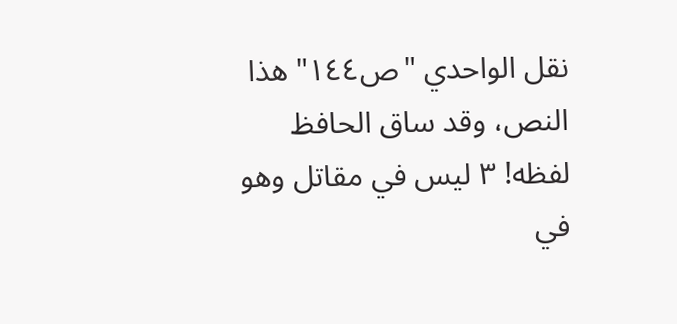نقل الواحدي "ص١٤٤" هذا النص، وقد ساق الحافظ لفظه! ٣ ليس في مقاتل وهو في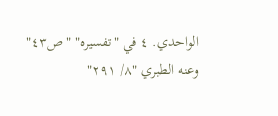الواحدي. ٤ في "تفسيره" "ص٤٣" وعنه الطبري "٨/ ٢٩١"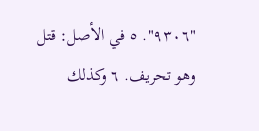"٩٣٠٦". ٥ في الأصل: قتل وهو تحريف. ٦ وكذلك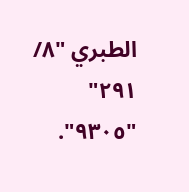الطبري "٨/ ٢٩١" "٩٣٠٥".